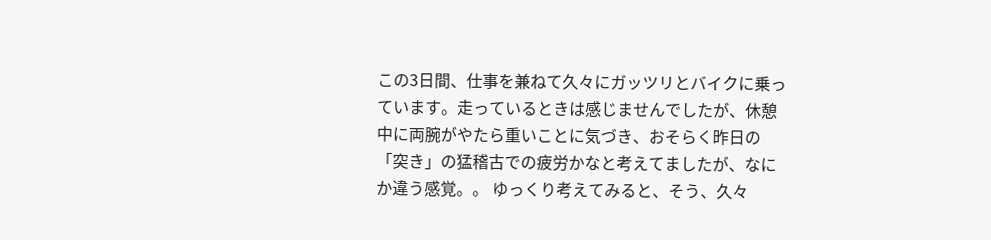この3日間、仕事を兼ねて久々にガッツリとバイクに乗っています。走っているときは感じませんでしたが、休憩中に両腕がやたら重いことに気づき、おそらく昨日の「突き」の猛稽古での疲労かなと考えてましたが、なにか違う感覚。。 ゆっくり考えてみると、そう、久々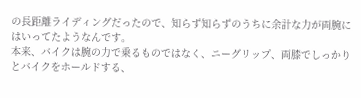の長距離ライディングだったので、知らず知らずのうちに余計な力が両腕にはいってたようなんです。
本来、バイクは腕の力で乗るものではなく、ニーグリップ、両膝でしっかりとバイクをホールドする、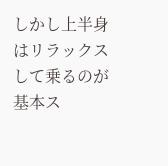しかし上半身はリラックスして乗るのが基本ス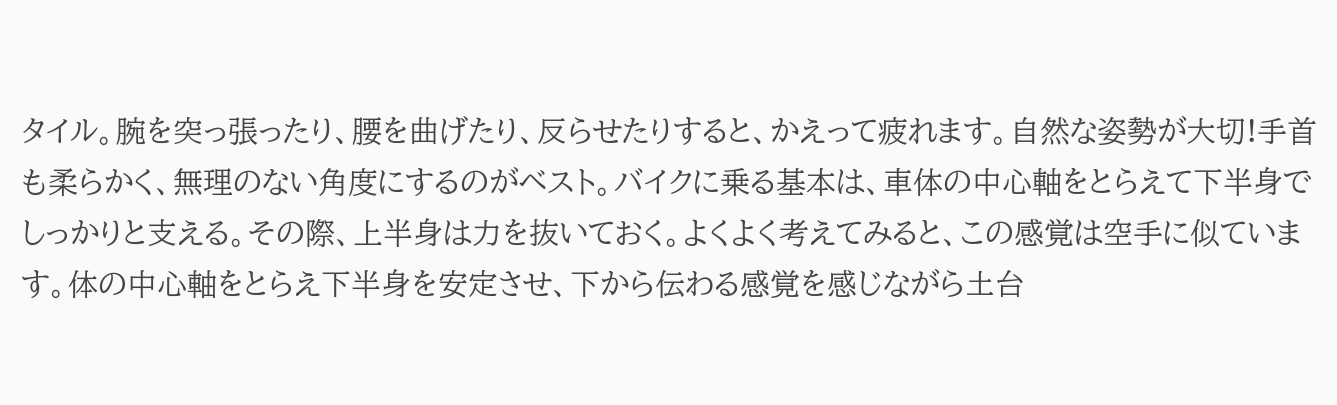タイル。腕を突っ張ったり、腰を曲げたり、反らせたりすると、かえって疲れます。自然な姿勢が大切!手首も柔らかく、無理のない角度にするのがベスト。バイクに乗る基本は、車体の中心軸をとらえて下半身でしっかりと支える。その際、上半身は力を抜いておく。よくよく考えてみると、この感覚は空手に似ています。体の中心軸をとらえ下半身を安定させ、下から伝わる感覚を感じながら土台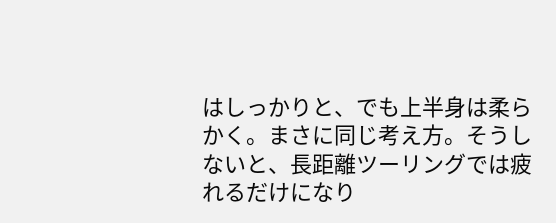はしっかりと、でも上半身は柔らかく。まさに同じ考え方。そうしないと、長距離ツーリングでは疲れるだけになり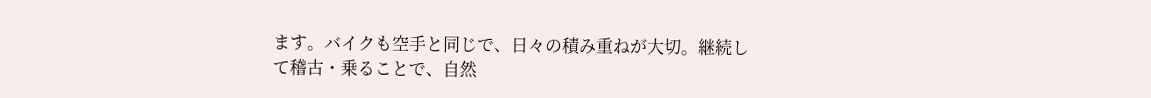ます。バイクも空手と同じで、日々の積み重ねが大切。継続して稽古・乗ることで、自然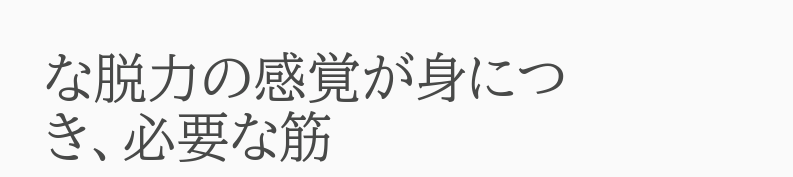な脱力の感覚が身につき、必要な筋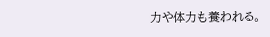力や体力も養われる。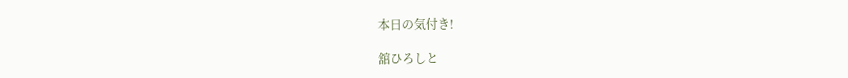本日の気付き!

舘ひろしと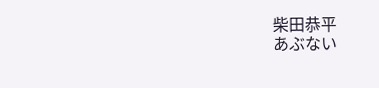柴田恭平
あぶない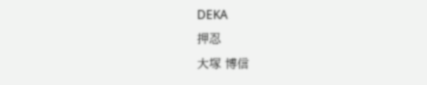DEKA
押忍
大塚 博信